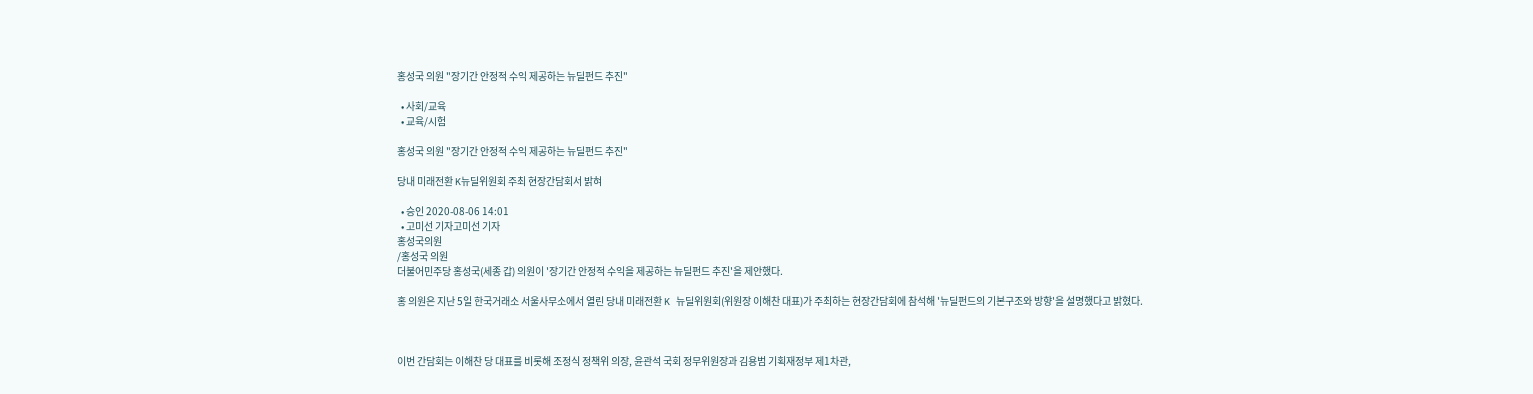홍성국 의원 "장기간 안정적 수익 제공하는 뉴딜펀드 추진"

  • 사회/교육
  • 교육/시험

홍성국 의원 "장기간 안정적 수익 제공하는 뉴딜펀드 추진"

당내 미래전환 K뉴딜위원회 주최 현장간담회서 밝혀

  • 승인 2020-08-06 14:01
  • 고미선 기자고미선 기자
홍성국의원
/홍성국 의원
더불어민주당 홍성국(세종 갑) 의원이 '장기간 안정적 수익을 제공하는 뉴딜펀드 추진'을 제안했다.

홍 의원은 지난 5일 한국거래소 서울사무소에서 열린 당내 미래전환 K 뉴딜위원회(위원장 이해찬 대표)가 주최하는 현장간담회에 참석해 '뉴딜펀드의 기본구조와 방향'을 설명했다고 밝혔다.



이번 간담회는 이해찬 당 대표를 비롯해 조정식 정책위 의장, 윤관석 국회 정무위원장과 김용범 기획재정부 제1차관,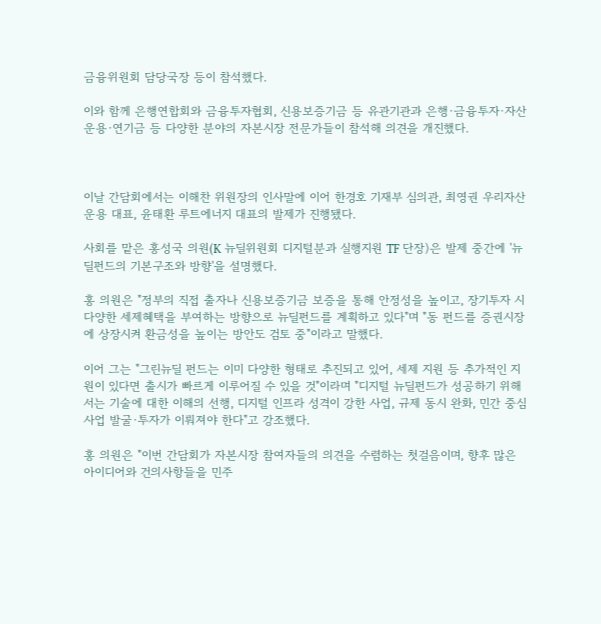금융위원회 담당국장 등이 참석했다.

이와 함께 은행연합회와 금융투자협회, 신용보증기금 등 유관기관과 은행·금융투자·자산운용·연기금 등 다양한 분야의 자본시장 전문가들이 참석해 의견을 개진했다.



이날 간담회에서는 이해찬 위원장의 인사말에 이어 한경호 기재부 심의관, 최영권 우리자산운용 대표, 윤태환 루트에너지 대표의 발제가 진행됐다.

사회를 맡은 홍성국 의원(K 뉴딜위원회 디지털분과 실행지원 TF 단장)은 발제 중간에 '뉴딜펀드의 기본구조와 방향'을 설명했다.

홍 의원은 "정부의 직접 출자나 신용보증기금 보증을 통해 안정성을 높이고, 장기투자 시 다양한 세제혜택을 부여하는 방향으로 뉴딜펀드를 계획하고 있다"며 "동 펀드를 증권시장에 상장시켜 환금성을 높이는 방안도 검토 중"이라고 말했다.

이어 그는 "그린뉴딜 펀드는 이미 다양한 형태로 추진되고 있어, 세제 지원 등 추가적인 지원이 있다면 출시가 빠르게 이루어질 수 있을 것"이라며 "디지털 뉴딜펀드가 성공하기 위해서는 기술에 대한 이해의 선행, 디지털 인프라 성격이 강한 사업, 규제 동시 완화, 민간 중심 사업 발굴·투자가 이뤄져야 한다"고 강조했다.

홍 의원은 "이번 간담회가 자본시장 참여자들의 의견을 수렴하는 첫걸음이며, 향후 많은 아이디어와 건의사항들을 민주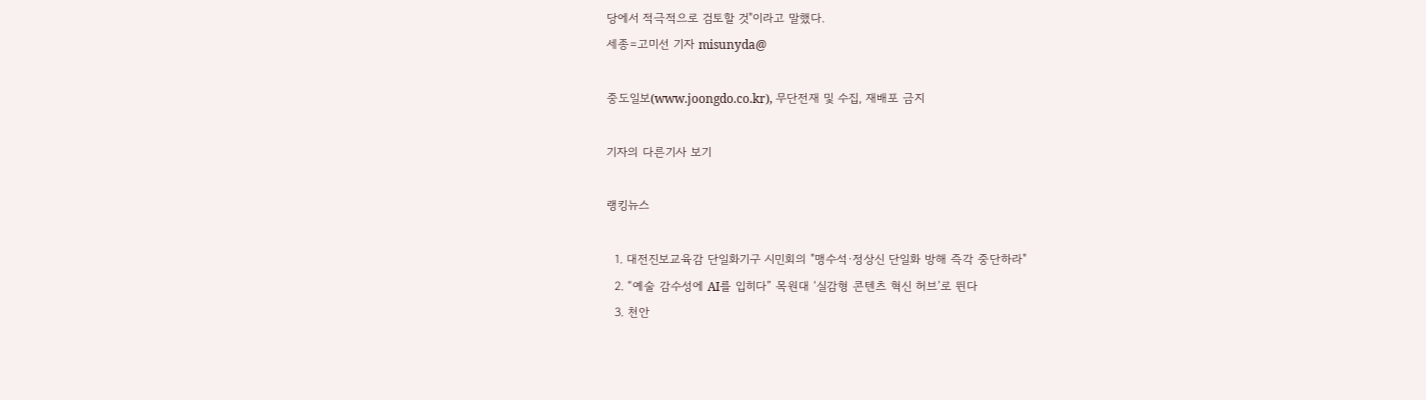당에서 적극적으로 검토할 것"이라고 말했다.
세종=고미선 기자 misunyda@

중도일보(www.joongdo.co.kr), 무단전재 및 수집, 재배포 금지

기자의 다른기사 보기

랭킹뉴스

  1. 대전진보교육감 단일화기구 시민회의 "맹수석·정상신 단일화 방해 즉각 중단하라"
  2. “예술 감수성에 AI를 입히다” 목원대 ‘실감형 콘텐츠 혁신 허브’로 뛴다
  3. 천안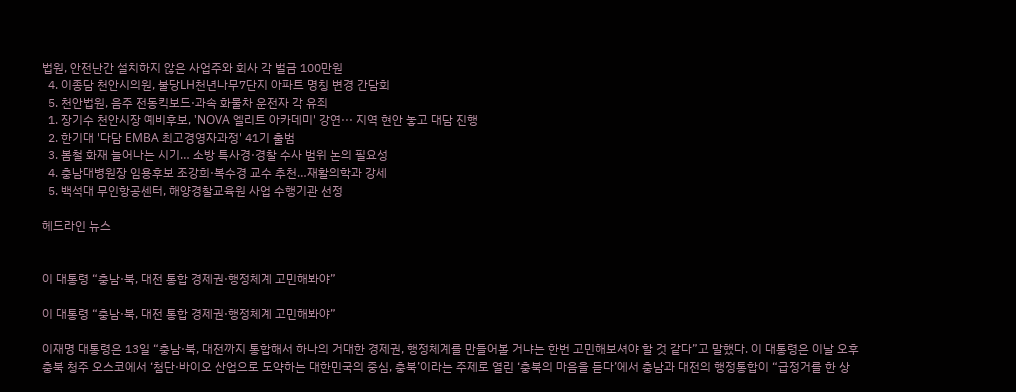법원, 안전난간 설치하지 않은 사업주와 회사 각 벌금 100만원
  4. 이종담 천안시의원, 불당LH천년나무7단지 아파트 명칭 변경 간담회
  5. 천안법원, 음주 전동킥보드·과속 화물차 운전자 각 유죄
  1. 장기수 천안시장 예비후보, 'NOVA 엘리트 아카데미' 강연··· 지역 현안 놓고 대담 진행
  2. 한기대 '다담 EMBA 최고경영자과정' 41기 출범
  3. 봄철 화재 늘어나는 시기… 소방 특사경·경찰 수사 범위 논의 필요성
  4. 충남대병원장 임용후보 조강희·복수경 교수 추천…재활의학과 강세
  5. 백석대 무인항공센터, 해양경찰교육원 사업 수행기관 선정

헤드라인 뉴스


이 대통령 “충남·북, 대전 통합 경제권·행정체계 고민해봐야”

이 대통령 “충남·북, 대전 통합 경제권·행정체계 고민해봐야”

이재명 대통령은 13일 “충남·북, 대전까지 통합해서 하나의 거대한 경제권, 행정체계를 만들어볼 거냐는 한번 고민해보셔야 할 것 같다”고 말했다. 이 대통령은 이날 오후 충북 청주 오스코에서 ‘첨단·바이오 산업으로 도약하는 대한민국의 중심, 충북’이라는 주제로 열린 ‘충북의 마음을 듣다’에서 충남과 대전의 행정통합이 “급정거를 한 상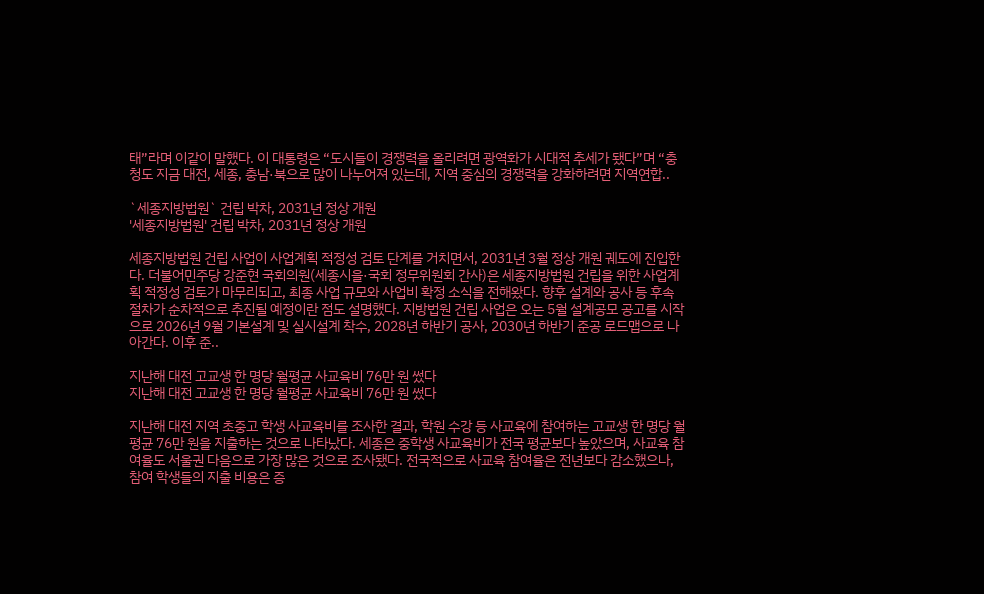태”라며 이같이 말했다. 이 대통령은 “도시들이 경쟁력을 올리려면 광역화가 시대적 추세가 됐다”며 “충청도 지금 대전, 세종, 충남·북으로 많이 나누어져 있는데, 지역 중심의 경쟁력을 강화하려면 지역연합..

`세종지방법원` 건립 박차, 2031년 정상 개원
'세종지방법원' 건립 박차, 2031년 정상 개원

세종지방법원 건립 사업이 사업계획 적정성 검토 단계를 거치면서, 2031년 3월 정상 개원 궤도에 진입한다. 더불어민주당 강준현 국회의원(세종시을·국회 정무위원회 간사)은 세종지방법원 건립을 위한 사업계획 적정성 검토가 마무리되고, 최종 사업 규모와 사업비 확정 소식을 전해왔다. 향후 설계와 공사 등 후속 절차가 순차적으로 추진될 예정이란 점도 설명했다. 지방법원 건립 사업은 오는 5월 설계공모 공고를 시작으로 2026년 9월 기본설계 및 실시설계 착수, 2028년 하반기 공사, 2030년 하반기 준공 로드맵으로 나아간다. 이후 준..

지난해 대전 고교생 한 명당 월평균 사교육비 76만 원 썼다
지난해 대전 고교생 한 명당 월평균 사교육비 76만 원 썼다

지난해 대전 지역 초중고 학생 사교육비를 조사한 결과, 학원 수강 등 사교육에 참여하는 고교생 한 명당 월평균 76만 원을 지출하는 것으로 나타났다. 세종은 중학생 사교육비가 전국 평균보다 높았으며, 사교육 참여율도 서울권 다음으로 가장 많은 것으로 조사됐다. 전국적으로 사교육 참여율은 전년보다 감소했으나, 참여 학생들의 지출 비용은 증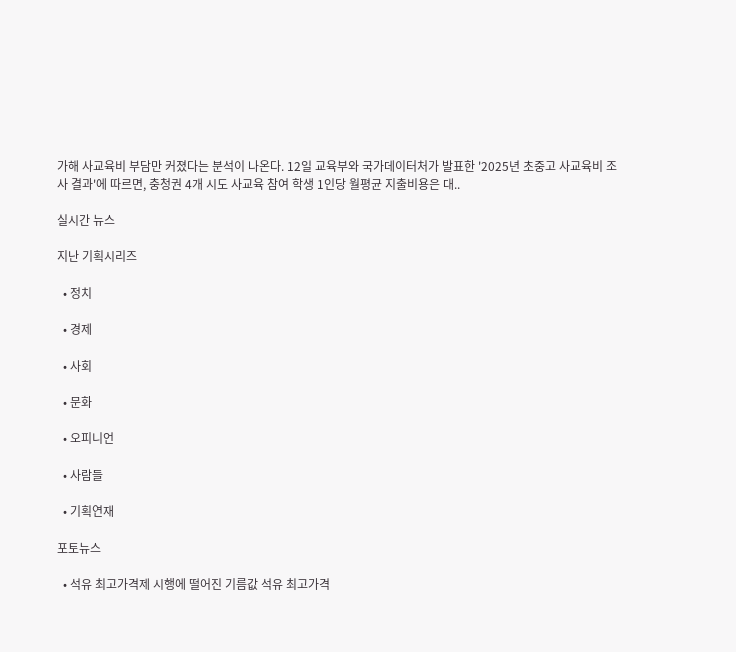가해 사교육비 부담만 커졌다는 분석이 나온다. 12일 교육부와 국가데이터처가 발표한 '2025년 초중고 사교육비 조사 결과'에 따르면, 충청권 4개 시도 사교육 참여 학생 1인당 월평균 지출비용은 대..

실시간 뉴스

지난 기획시리즈

  • 정치

  • 경제

  • 사회

  • 문화

  • 오피니언

  • 사람들

  • 기획연재

포토뉴스

  • 석유 최고가격제 시행에 떨어진 기름값 석유 최고가격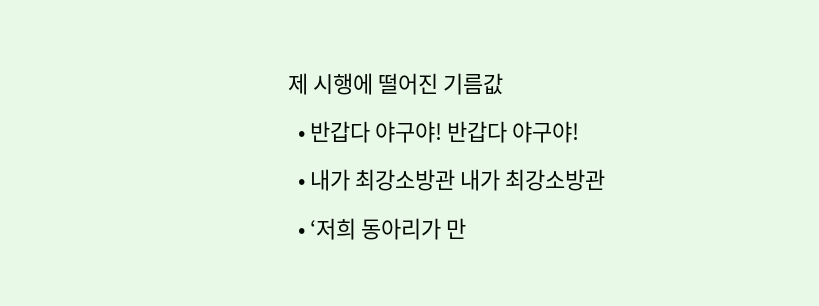제 시행에 떨어진 기름값

  • 반갑다 야구야! 반갑다 야구야!

  • 내가 최강소방관 내가 최강소방관

  • ‘저희 동아리가 만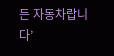든 자동차랍니다’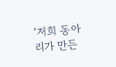‘저희 동아리가 만든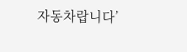자동차랍니다’